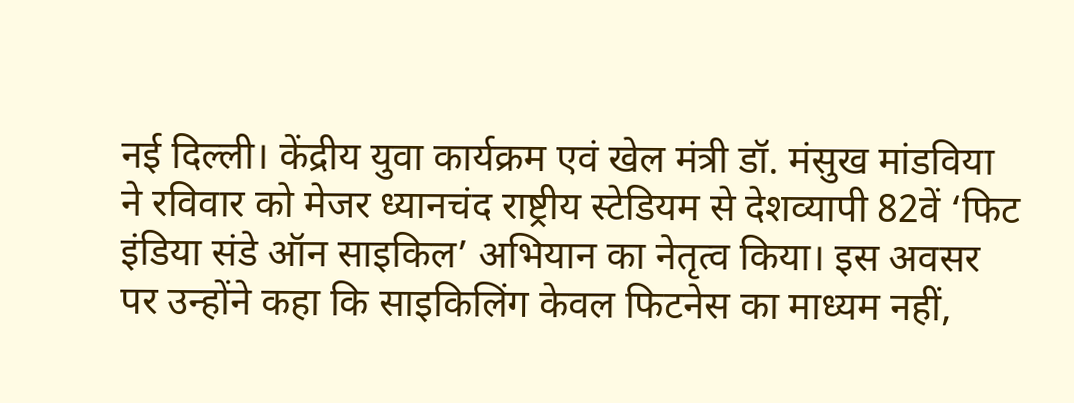नई दिल्ली। केंद्रीय युवा कार्यक्रम एवं खेल मंत्री डॉ. मंसुख मांडविया ने रविवार को मेजर ध्यानचंद राष्ट्रीय स्टेडियम से देशव्यापी 82वें ‘फिट इंडिया संडे ऑन साइकिल’ अभियान का नेतृत्व किया। इस अवसर पर उन्होंने कहा कि साइकिलिंग केवल फिटनेस का माध्यम नहीं,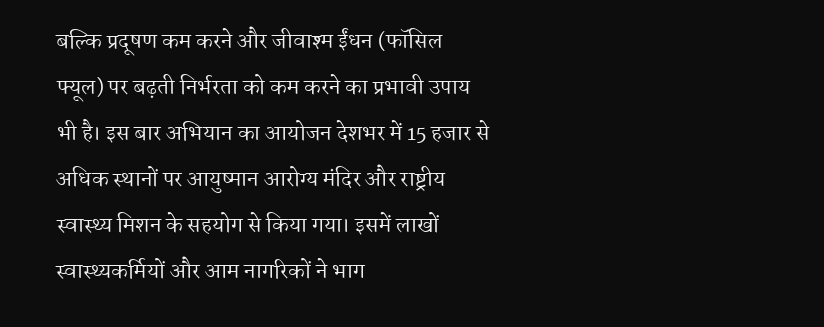बल्कि प्रदूषण कम करने और जीवाश्म ईंधन (फॉसिल फ्यूल) पर बढ़ती निर्भरता को कम करने का प्रभावी उपाय भी है। इस बार अभियान का आयोजन देशभर में 15 हजार से अधिक स्थानों पर आयुष्मान आरोग्य मंदिर और राष्ट्रीय स्वास्थ्य मिशन के सहयोग से किया गया। इसमें लाखों स्वास्थ्यकर्मियों और आम नागरिकों ने भाग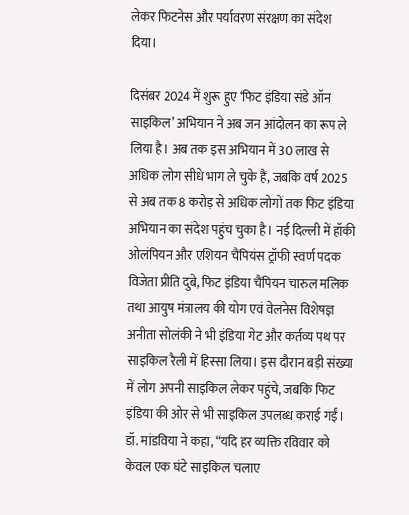लेकर फिटनेस और पर्यावरण संरक्षण का संदेश दिया।

दिसंबर 2024 में शुरू हुए ‘फिट इंडिया संडे ऑन साइकिल’ अभियान ने अब जन आंदोलन का रूप ले लिया है। अब तक इस अभियान में 30 लाख से अधिक लोग सीधे भाग ले चुके हैं, जबकि वर्ष 2025 से अब तक 8 करोड़ से अधिक लोगों तक फिट इंडिया अभियान का संदेश पहुंच चुका है। नई दिल्ली में हॉकी ओलंपियन और एशियन चैंपियंस ट्रॉफी स्वर्ण पदक विजेता प्रीति दुबे, फिट इंडिया चैंपियन चारुल मलिक तथा आयुष मंत्रालय की योग एवं वेलनेस विशेषज्ञ अनीता सोलंकी ने भी इंडिया गेट और कर्तव्य पथ पर साइकिल रैली में हिस्सा लिया। इस दौरान बड़ी संख्या में लोग अपनी साइकिल लेकर पहुंचे, जबकि फिट इंडिया की ओर से भी साइकिल उपलब्ध कराई गईं।
डॉ. मांडविया ने कहा, “यदि हर व्यक्ति रविवार को केवल एक घंटे साइकिल चलाए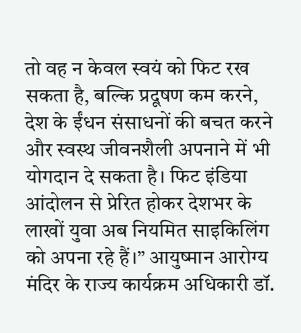तो वह न केवल स्वयं को फिट रख सकता है, बल्कि प्रदूषण कम करने, देश के ईंधन संसाधनों की बचत करने और स्वस्थ जीवनशैली अपनाने में भी योगदान दे सकता है। फिट इंडिया आंदोलन से प्रेरित होकर देशभर के लाखों युवा अब नियमित साइकिलिंग को अपना रहे हैं।” आयुष्मान आरोग्य मंदिर के राज्य कार्यक्रम अधिकारी डॉ.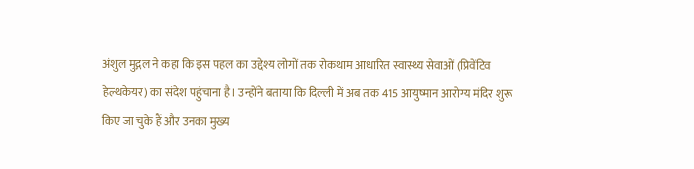अंशुल मुद्गल ने कहा कि इस पहल का उद्देश्य लोगों तक रोकथाम आधारित स्वास्थ्य सेवाओं (प्रिवेंटिव हेल्थकेयर) का संदेश पहुंचाना है। उन्होंने बताया कि दिल्ली में अब तक 415 आयुष्मान आरोग्य मंदिर शुरू किए जा चुके हैं और उनका मुख्य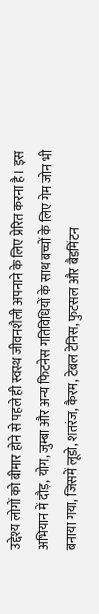उद्देश्य लोगों को बीमार होने से पहले ही स्वस्थ जीवनशैली अपनाने के लिए प्रेरित करना है। इस अभियान में दौड़, योग, जुम्बा और अन्य फिटनेस गतिविधियों के साथ बच्चों के लिए गेम जोन भी बनाया गया, जिसमें लूडो, शतरंज, कैरम, टेबल टेनिस, फुटसल और बैडमिंटन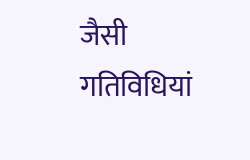जैसी गतिविधियां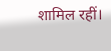शामिल रहीं।